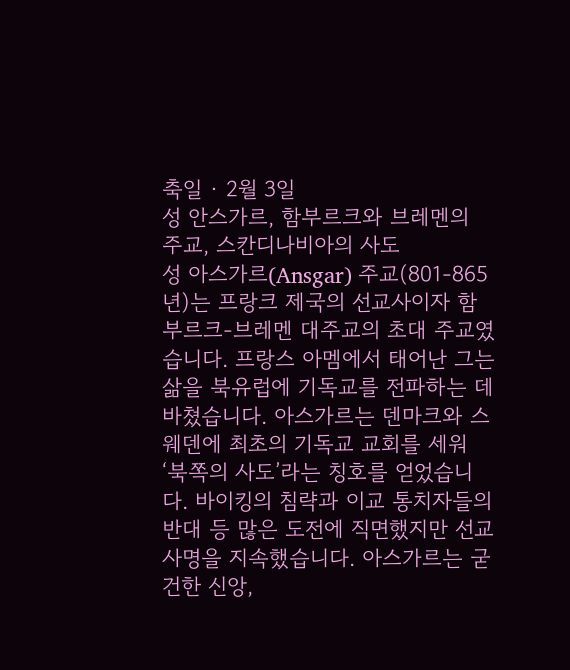축일 · 2월 3일
성 안스가르, 함부르크와 브레멘의 주교, 스칸디나비아의 사도
성 아스가르(Ansgar) 주교(801-865년)는 프랑크 제국의 선교사이자 함부르크-브레멘 대주교의 초대 주교였습니다. 프랑스 아멤에서 태어난 그는 삶을 북유럽에 기독교를 전파하는 데 바쳤습니다. 아스가르는 덴마크와 스웨덴에 최초의 기독교 교회를 세워 ‘북쪽의 사도’라는 칭호를 얻었습니다. 바이킹의 침략과 이교 통치자들의 반대 등 많은 도전에 직면했지만 선교 사명을 지속했습니다. 아스가르는 굳건한 신앙,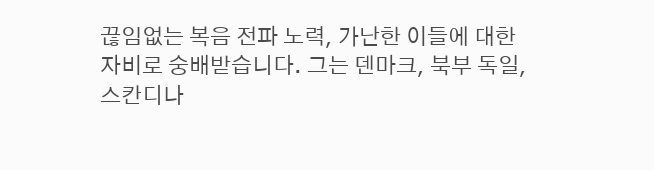끊임없는 복음 전파 노력, 가난한 이들에 대한 자비로 숭배받습니다. 그는 덴마크, 북부 독일, 스칸디나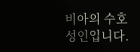비아의 수호 성인입니다.